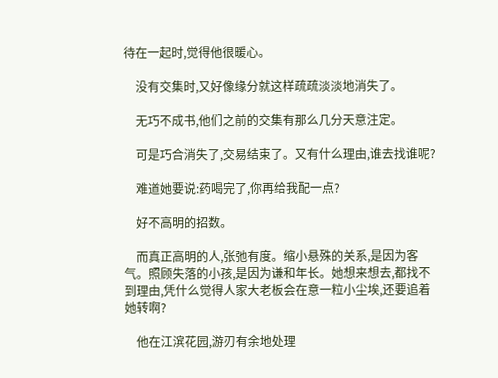待在一起时,觉得他很暖心。

    没有交集时,又好像缘分就这样疏疏淡淡地消失了。

    无巧不成书,他们之前的交集有那么几分天意注定。

    可是巧合消失了,交易结束了。又有什么理由,谁去找谁呢?

    难道她要说:药喝完了,你再给我配一点?

    好不高明的招数。

    而真正高明的人,张弛有度。缩小悬殊的关系,是因为客气。照顾失落的小孩,是因为谦和年长。她想来想去,都找不到理由,凭什么觉得人家大老板会在意一粒小尘埃,还要追着她转啊?

    他在江滨花园,游刃有余地处理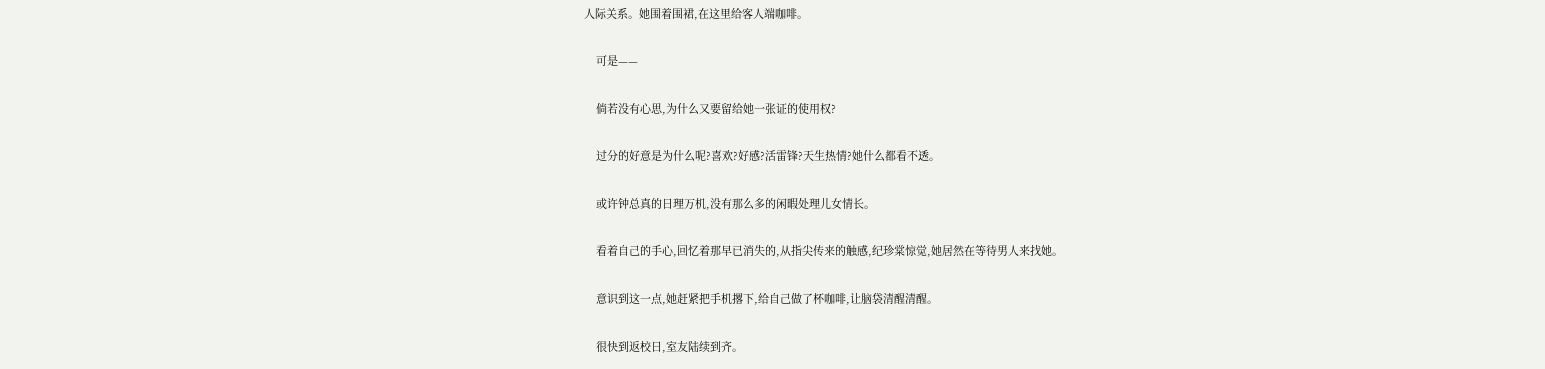人际关系。她围着围裙,在这里给客人端咖啡。

    可是——

    倘若没有心思,为什么又要留给她一张证的使用权?

    过分的好意是为什么呢?喜欢?好感?活雷锋?天生热情?她什么都看不透。

    或许钟总真的日理万机,没有那么多的闲暇处理儿女情长。

    看着自己的手心,回忆着那早已消失的,从指尖传来的触感,纪珍棠惊觉,她居然在等待男人来找她。

    意识到这一点,她赶紧把手机撂下,给自己做了杯咖啡,让脑袋清醒清醒。

    很快到返校日,室友陆续到齐。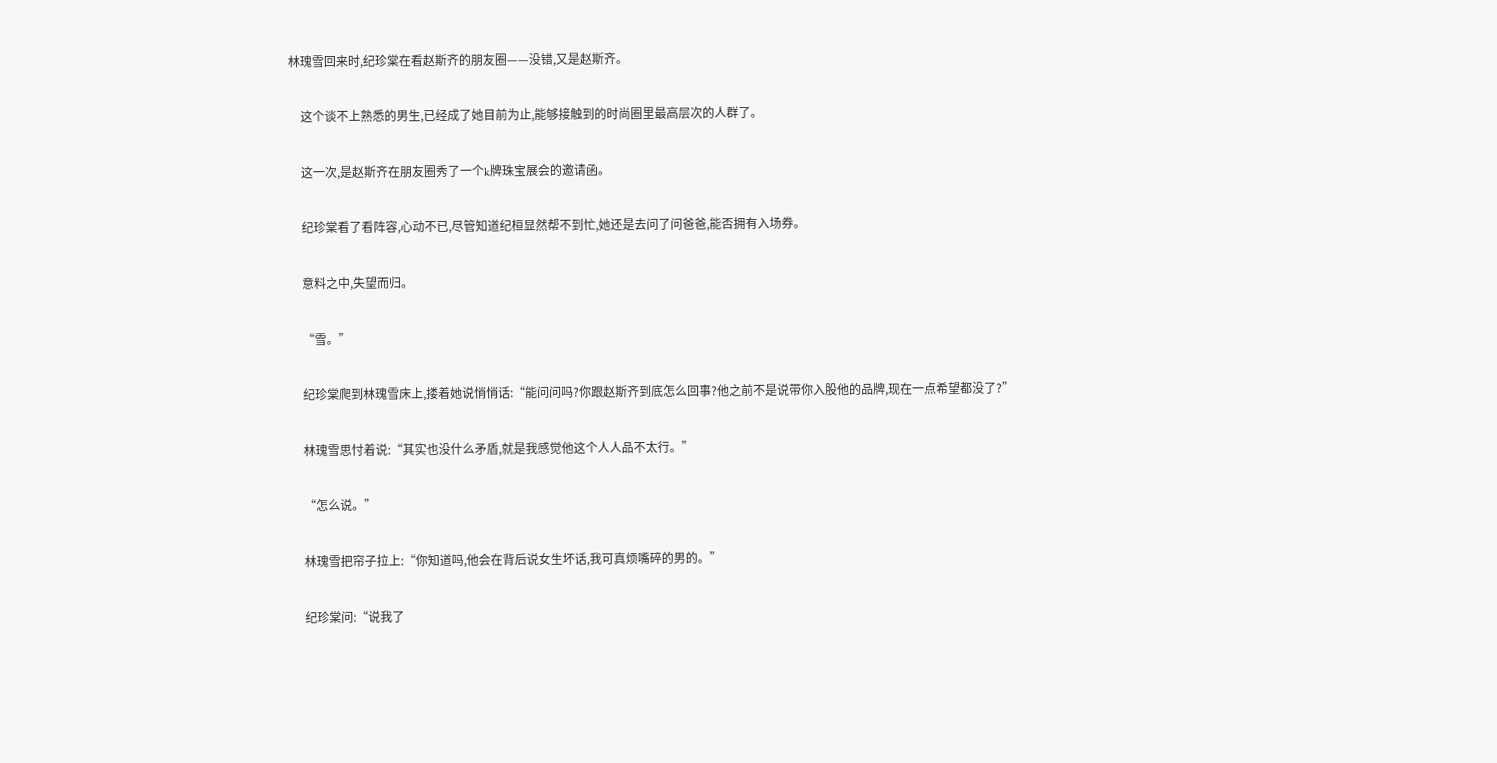林瑰雪回来时,纪珍棠在看赵斯齐的朋友圈——没错,又是赵斯齐。

    这个谈不上熟悉的男生,已经成了她目前为止,能够接触到的时尚圈里最高层次的人群了。

    这一次,是赵斯齐在朋友圈秀了一个k牌珠宝展会的邀请函。

    纪珍棠看了看阵容,心动不已,尽管知道纪桓显然帮不到忙,她还是去问了问爸爸,能否拥有入场券。

    意料之中,失望而归。

    “雪。”

    纪珍棠爬到林瑰雪床上,搂着她说悄悄话:“能问问吗?你跟赵斯齐到底怎么回事?他之前不是说带你入股他的品牌,现在一点希望都没了?”

    林瑰雪思忖着说:“其实也没什么矛盾,就是我感觉他这个人人品不太行。”

    “怎么说。”

    林瑰雪把帘子拉上:“你知道吗,他会在背后说女生坏话,我可真烦嘴碎的男的。”

    纪珍棠问:“说我了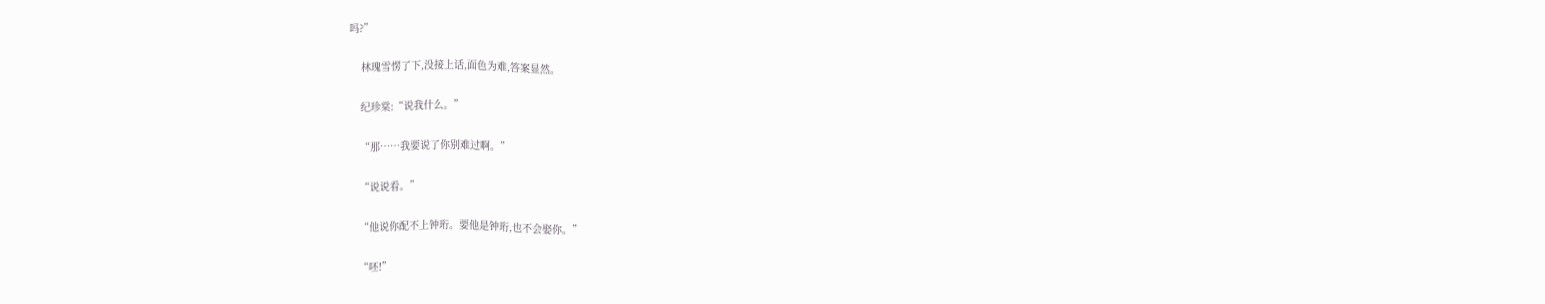吗?”

    林瑰雪愣了下,没接上话,面色为难,答案显然。

    纪珍棠:“说我什么。”

    “那……我要说了你别难过啊。”

    “说说看。”

    “他说你配不上钟珩。要他是钟珩,也不会娶你。”

    “呸!”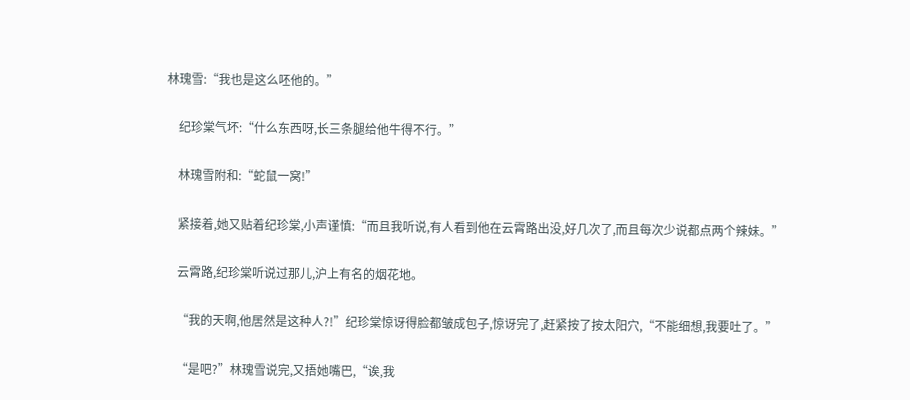林瑰雪:“我也是这么呸他的。”

    纪珍棠气坏:“什么东西呀,长三条腿给他牛得不行。”

    林瑰雪附和:“蛇鼠一窝!”

    紧接着,她又贴着纪珍棠,小声谨慎:“而且我听说,有人看到他在云霄路出没,好几次了,而且每次少说都点两个辣妹。”

    云霄路,纪珍棠听说过那儿,沪上有名的烟花地。

    “我的天啊,他居然是这种人?!”纪珍棠惊讶得脸都皱成包子,惊讶完了,赶紧按了按太阳穴,“不能细想,我要吐了。”

    “是吧?”林瑰雪说完,又捂她嘴巴,“诶,我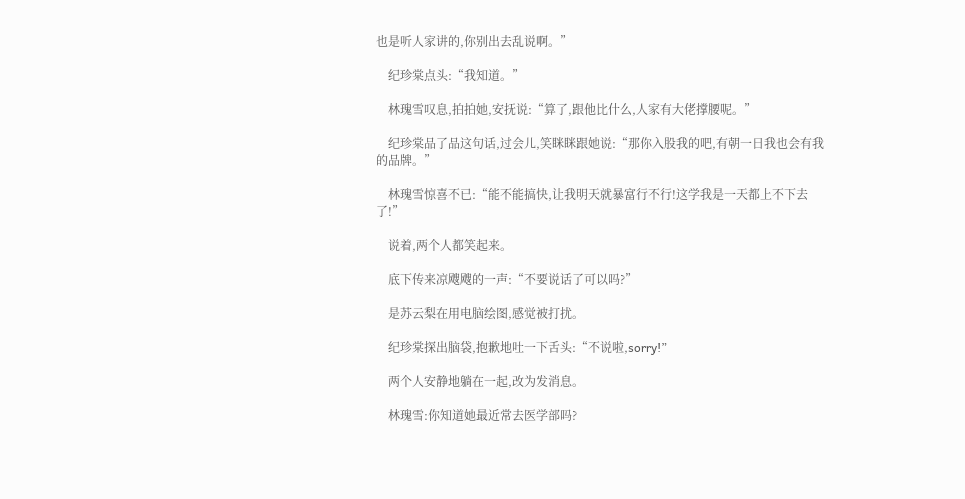也是听人家讲的,你别出去乱说啊。”

    纪珍棠点头:“我知道。”

    林瑰雪叹息,拍拍她,安抚说:“算了,跟他比什么,人家有大佬撑腰呢。”

    纪珍棠品了品这句话,过会儿,笑眯眯跟她说:“那你入股我的吧,有朝一日我也会有我的品牌。”

    林瑰雪惊喜不已:“能不能搞快,让我明天就暴富行不行!这学我是一天都上不下去了!”

    说着,两个人都笑起来。

    底下传来凉飕飕的一声:“不要说话了可以吗?”

    是苏云梨在用电脑绘图,感觉被打扰。

    纪珍棠探出脑袋,抱歉地吐一下舌头:“不说啦,sorry!”

    两个人安静地躺在一起,改为发消息。

    林瑰雪:你知道她最近常去医学部吗?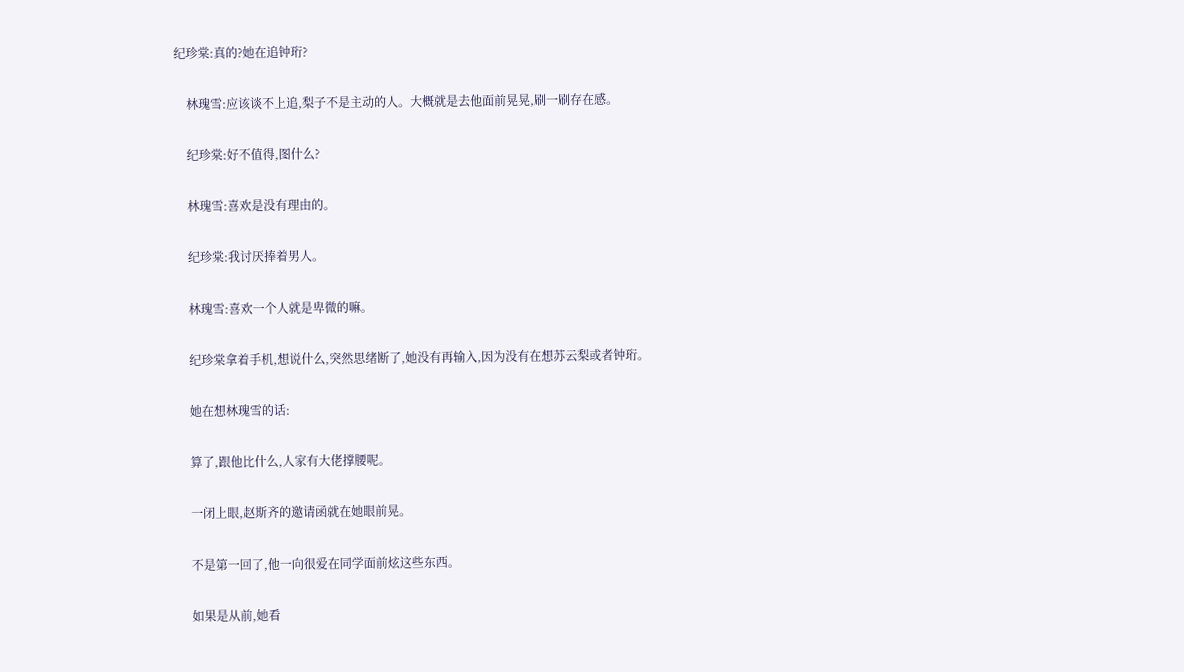纪珍棠:真的?她在追钟珩?

    林瑰雪:应该谈不上追,梨子不是主动的人。大概就是去他面前晃晃,刷一刷存在感。

    纪珍棠:好不值得,图什么?

    林瑰雪:喜欢是没有理由的。

    纪珍棠:我讨厌捧着男人。

    林瑰雪:喜欢一个人就是卑微的嘛。

    纪珍棠拿着手机,想说什么,突然思绪断了,她没有再输入,因为没有在想苏云梨或者钟珩。

    她在想林瑰雪的话:

    算了,跟他比什么,人家有大佬撑腰呢。

    一闭上眼,赵斯齐的邀请函就在她眼前晃。

    不是第一回了,他一向很爱在同学面前炫这些东西。

    如果是从前,她看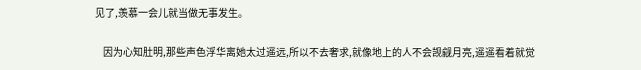见了,羡慕一会儿就当做无事发生。

    因为心知肚明,那些声色浮华离她太过遥远,所以不去奢求,就像地上的人不会觊觎月亮,遥遥看着就觉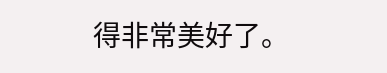得非常美好了。